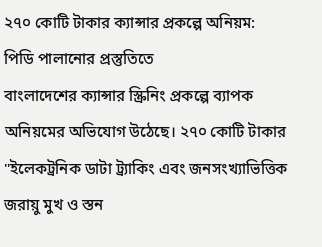২৭০ কোটি টাকার ক্যান্সার প্রকল্পে অনিয়ম: পিডি পালানোর প্রস্তুতিতে
বাংলাদেশের ক্যান্সার স্ক্রিনিং প্রকল্পে ব্যাপক অনিয়মের অভিযোগ উঠেছে। ২৭০ কোটি টাকার "ইলেকট্রনিক ডাটা ট্র্যাকিং এবং জনসংখ্যাভিত্তিক জরায়ু মুখ ও স্তন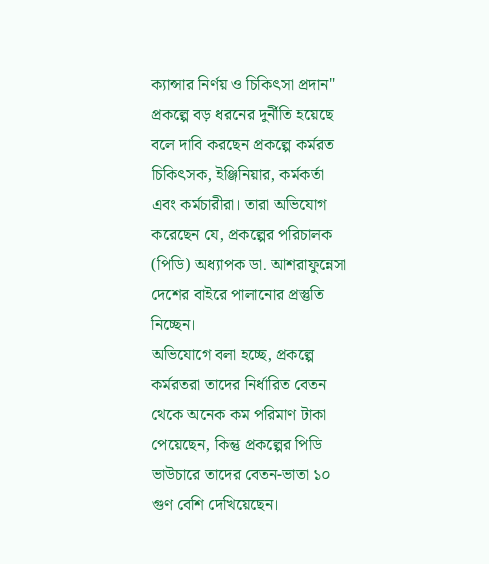ক্যান্সার নির্ণয় ও চিকিৎসা প্রদান" প্রকল্পে বড় ধরনের দুর্নীতি হয়েছে বলে দাবি করছেন প্রকল্পে কর্মরত চিকিৎসক, ইঞ্জিনিয়ার, কর্মকর্তা এবং কর্মচারীরা। তারা অভিযোগ করেছেন যে, প্রকল্পের পরিচালক (পিডি) অধ্যাপক ডা. আশরাফুন্নেসা দেশের বাইরে পালানোর প্রস্তুতি নিচ্ছেন।
অভিযোগে বলা হচ্ছে, প্রকল্পে কর্মরতরা তাদের নির্ধারিত বেতন থেকে অনেক কম পরিমাণ টাকা পেয়েছেন, কিন্তু প্রকল্পের পিডি ভাউচারে তাদের বেতন-ভাতা ১০ গুণ বেশি দেখিয়েছেন।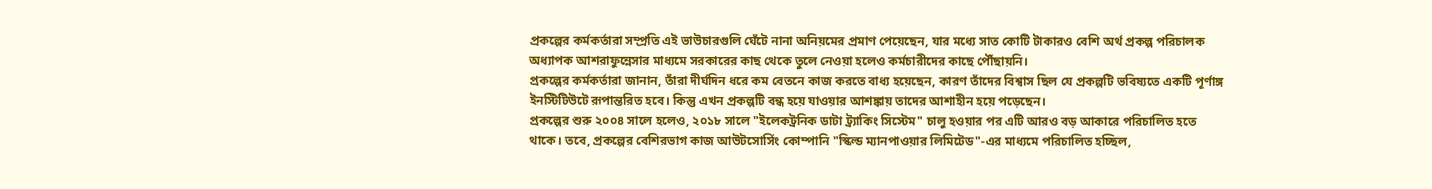প্রকল্পের কর্মকর্তারা সম্প্রতি এই ভাউচারগুলি ঘেঁটে নানা অনিয়মের প্রমাণ পেয়েছেন, যার মধ্যে সাত কোটি টাকারও বেশি অর্থ প্রকল্প পরিচালক অধ্যাপক আশরাফুন্নেসার মাধ্যমে সরকারের কাছ থেকে তুলে নেওয়া হলেও কর্মচারীদের কাছে পৌঁছায়নি।
প্রকল্পের কর্মকর্তারা জানান, তাঁরা দীর্ঘদিন ধরে কম বেতনে কাজ করতে বাধ্য হয়েছেন, কারণ তাঁদের বিশ্বাস ছিল যে প্রকল্পটি ভবিষ্যতে একটি পূর্ণাঙ্গ ইনস্টিটিউটে রূপান্তরিত হবে। কিন্তু এখন প্রকল্পটি বন্ধ হয়ে যাওয়ার আশঙ্কায় তাদের আশাহীন হয়ে পড়েছেন।
প্রকল্পের শুরু ২০০৪ সালে হলেও, ২০১৮ সালে "ইলেকট্রনিক ডাটা ট্র্যাকিং সিস্টেম" চালু হওয়ার পর এটি আরও বড় আকারে পরিচালিত হতে থাকে। তবে, প্রকল্পের বেশিরভাগ কাজ আউটসোর্সিং কোম্পানি "স্কিল্ড ম্যানপাওয়ার লিমিটেড"-এর মাধ্যমে পরিচালিত হচ্ছিল,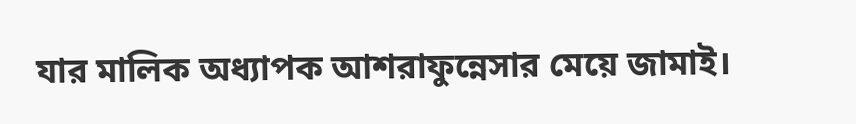যার মালিক অধ্যাপক আশরাফুন্নেসার মেয়ে জামাই।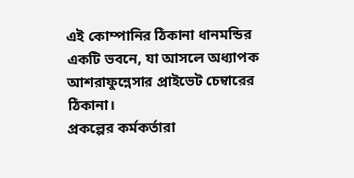এই কোম্পানির ঠিকানা ধানমন্ডির একটি ভবনে, যা আসলে অধ্যাপক আশরাফুন্নেসার প্রাইভেট চেম্বারের ঠিকানা।
প্রকল্পের কর্মকর্তারা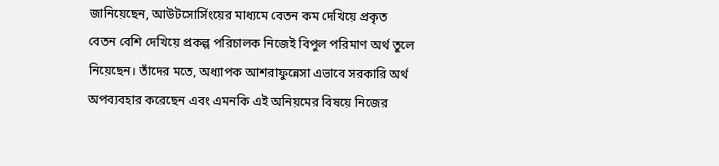জানিয়েছেন, আউটসোর্সিংয়ের মাধ্যমে বেতন কম দেখিয়ে প্রকৃত বেতন বেশি দেখিয়ে প্রকল্প পরিচালক নিজেই বিপুল পরিমাণ অর্থ তুলে নিয়েছেন। তাঁদের মতে, অধ্যাপক আশরাফুন্নেসা এভাবে সরকারি অর্থ অপব্যবহার করেছেন এবং এমনকি এই অনিয়মের বিষয়ে নিজের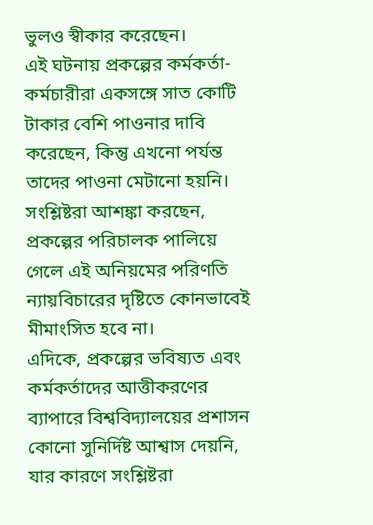ভুলও স্বীকার করেছেন।
এই ঘটনায় প্রকল্পের কর্মকর্তা-কর্মচারীরা একসঙ্গে সাত কোটি টাকার বেশি পাওনার দাবি করেছেন, কিন্তু এখনো পর্যন্ত তাদের পাওনা মেটানো হয়নি। সংশ্লিষ্টরা আশঙ্কা করছেন, প্রকল্পের পরিচালক পালিয়ে গেলে এই অনিয়মের পরিণতি ন্যায়বিচারের দৃষ্টিতে কোনভাবেই মীমাংসিত হবে না।
এদিকে, প্রকল্পের ভবিষ্যত এবং কর্মকর্তাদের আত্তীকরণের ব্যাপারে বিশ্ববিদ্যালয়ের প্রশাসন কোনো সুনির্দিষ্ট আশ্বাস দেয়নি, যার কারণে সংশ্লিষ্টরা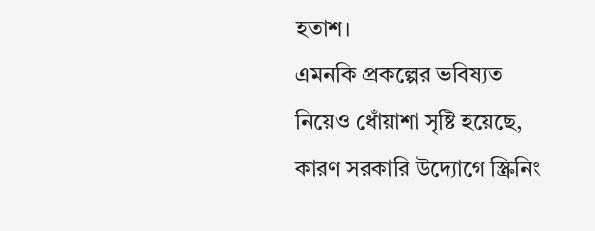হতাশ।
এমনকি প্রকল্পের ভবিষ্যত নিয়েও ধোঁয়াশা সৃষ্টি হয়েছে, কারণ সরকারি উদ্যোগে স্ক্রিনিং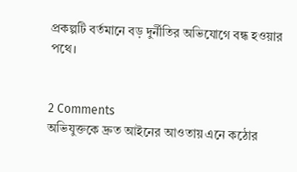প্রকল্পটি বর্তমানে বড় দুর্নীতির অভিযোগে বন্ধ হওয়ার পথে।


2 Comments
অভিযুক্তকে দ্রুত আইনের আওতায় এনে কঠোর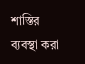শাস্তির ব্যবস্থা করা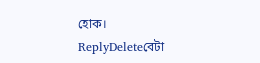হোক।
ReplyDeleteবেটা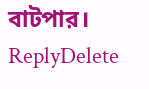বাটপার।
ReplyDelete